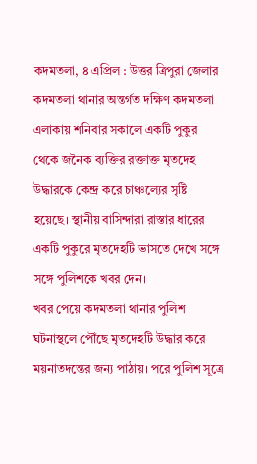কদমতলা, ৪ এপ্রিল : উত্তর ত্রিপুরা জেলার কদমতলা থানার অন্তর্গত দক্ষিণ কদমতলা এলাকায় শনিবার সকালে একটি পুকুর থেকে জনৈক ব্যক্তির রক্তাক্ত মৃতদেহ উদ্ধারকে কেন্দ্র করে চাঞ্চল্যের সৃষ্টি হয়েছে। স্থানীয় বাসিন্দারা রাস্তার ধারের একটি পুকুরে মৃতদেহটি ভাসতে দেখে সঙ্গে সঙ্গে পুলিশকে খবর দেন।
খবর পেয়ে কদমতলা থানার পুলিশ ঘটনাস্থলে পৌঁছে মৃতদেহটি উদ্ধার করে ময়নাতদন্তের জন্য পাঠায়। পরে পুলিশ সূত্রে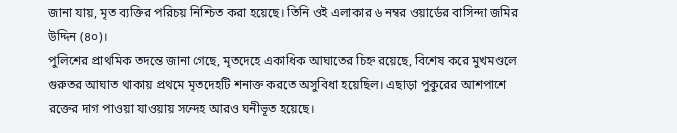জানা যায়, মৃত ব্যক্তির পরিচয় নিশ্চিত করা হয়েছে। তিনি ওই এলাকার ৬ নম্বর ওয়ার্ডের বাসিন্দা জমির উদ্দিন (৪০)।
পুলিশের প্রাথমিক তদন্তে জানা গেছে, মৃতদেহে একাধিক আঘাতের চিহ্ন রয়েছে, বিশেষ করে মুখমণ্ডলে গুরুতর আঘাত থাকায় প্রথমে মৃতদেহটি শনাক্ত করতে অসুবিধা হয়েছিল। এছাড়া পুকুরের আশপাশে রক্তের দাগ পাওয়া যাওয়ায় সন্দেহ আরও ঘনীভূত হয়েছে।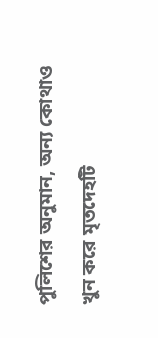পুলিশের অনুমান, অন্য কোথাও খুন করে মৃতদেহটি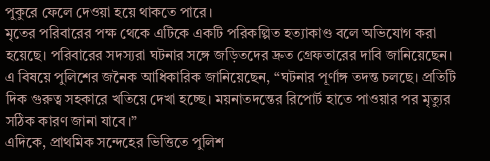পুকুরে ফেলে দেওয়া হয়ে থাকতে পারে।
মৃতের পরিবারের পক্ষ থেকে এটিকে একটি পরিকল্পিত হত্যাকাণ্ড বলে অভিযোগ করা হয়েছে। পরিবারের সদস্যরা ঘটনার সঙ্গে জড়িতদের দ্রুত গ্রেফতারের দাবি জানিয়েছেন।
এ বিষয়ে পুলিশের জনৈক আধিকারিক জানিয়েছেন, “ঘটনার পূর্ণাঙ্গ তদন্ত চলছে। প্রতিটি দিক গুরুত্ব সহকারে খতিয়ে দেখা হচ্ছে। ময়নাতদন্তের রিপোর্ট হাতে পাওয়ার পর মৃত্যুর সঠিক কারণ জানা যাবে।”
এদিকে, প্রাথমিক সন্দেহের ভিত্তিতে পুলিশ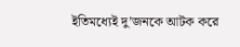ইতিমধ্যেই দু’জনকে আটক করে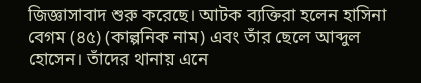জিজ্ঞাসাবাদ শুরু করেছে। আটক ব্যক্তিরা হলেন হাসিনা বেগম (৪৫) (কাল্পনিক নাম) এবং তাঁর ছেলে আব্দুল হোসেন। তাঁদের থানায় এনে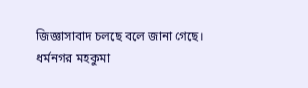জিজ্ঞাসাবাদ চলছে বলে জানা গেছে।
ধর্মনগর মহকুমা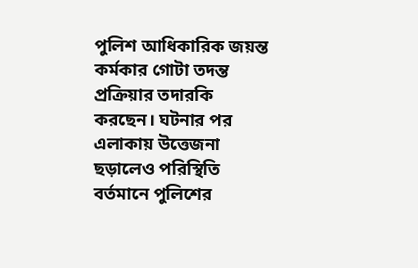পুলিশ আধিকারিক জয়ন্ত কর্মকার গোটা তদন্ত প্রক্রিয়ার তদারকি করছেন। ঘটনার পর এলাকায় উত্তেজনা ছড়ালেও পরিস্থিতি বর্তমানে পুলিশের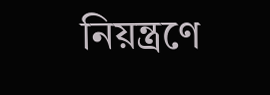নিয়ন্ত্রণে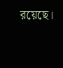রয়েছে।